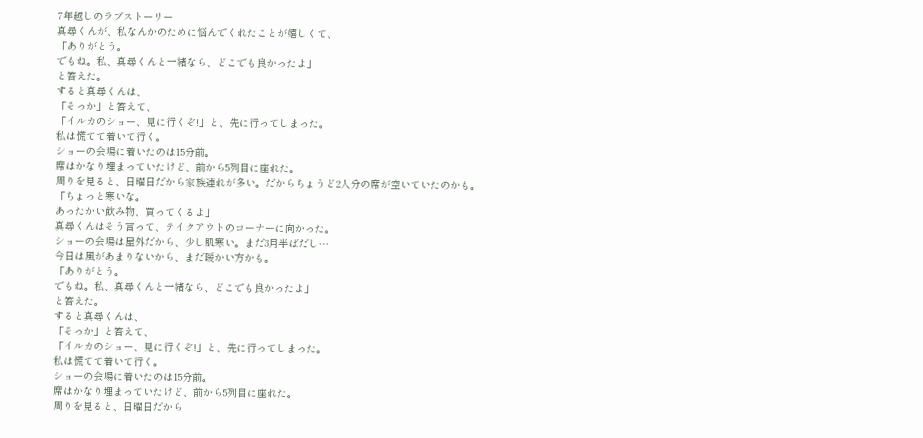7年越しのラブストーリー
真尋くんが、私なんかのために悩んでくれたことが嬉しくて、
「ありがとう。
でもね。私、真尋くんと一緒なら、どこでも良かったよ」
と答えた。
すると真尋くんは、
「そっか」と答えて、
「イルカのショー、見に行くぞ!」と、先に行ってしまった。
私は慌てて着いて行く。
ショーの会場に着いたのは15分前。
席はかなり埋まっていたけど、前から5列目に座れた。
周りを見ると、日曜日だから家族連れが多い。だからちょうど2人分の席が空いていたのかも。
「ちょっと寒いな。
あったかい飲み物、買ってくるよ」
真尋くんはそう言って、テイクアウトのコーナーに向かった。
ショーの会場は屋外だから、少し肌寒い。まだ3月半ばだし…
今日は風があまりないから、まだ暖かい方かも。
「ありがとう。
でもね。私、真尋くんと一緒なら、どこでも良かったよ」
と答えた。
すると真尋くんは、
「そっか」と答えて、
「イルカのショー、見に行くぞ!」と、先に行ってしまった。
私は慌てて着いて行く。
ショーの会場に着いたのは15分前。
席はかなり埋まっていたけど、前から5列目に座れた。
周りを見ると、日曜日だから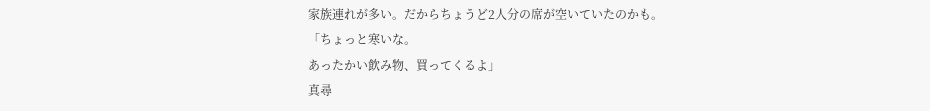家族連れが多い。だからちょうど2人分の席が空いていたのかも。
「ちょっと寒いな。
あったかい飲み物、買ってくるよ」
真尋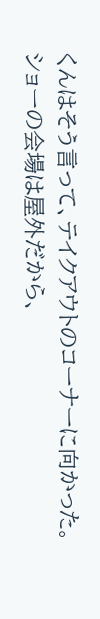くんはそう言って、テイクアウトのコーナーに向かった。
ショーの会場は屋外だから、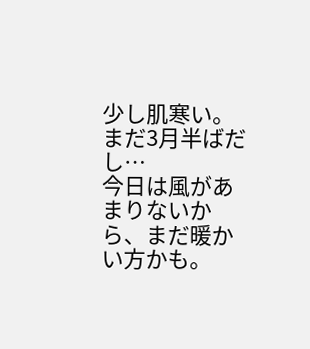少し肌寒い。まだ3月半ばだし…
今日は風があまりないから、まだ暖かい方かも。